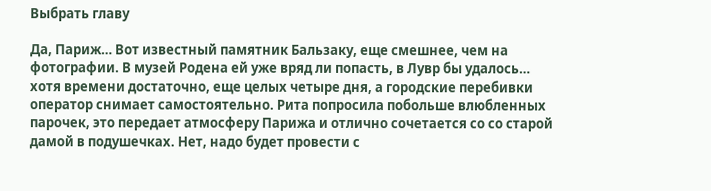Выбрать главу

Да, Париж… Вот известный памятник Бальзаку, еще смешнее, чем на фотографии. В музей Родена ей уже вряд ли попасть, в Лувр бы удалось… хотя времени достаточно, еще целых четыре дня, а городские перебивки оператор снимает самостоятельно. Рита попросила побольше влюбленных парочек, это передает атмосферу Парижа и отлично сочетается со со старой дамой в подушечках. Нет, надо будет провести с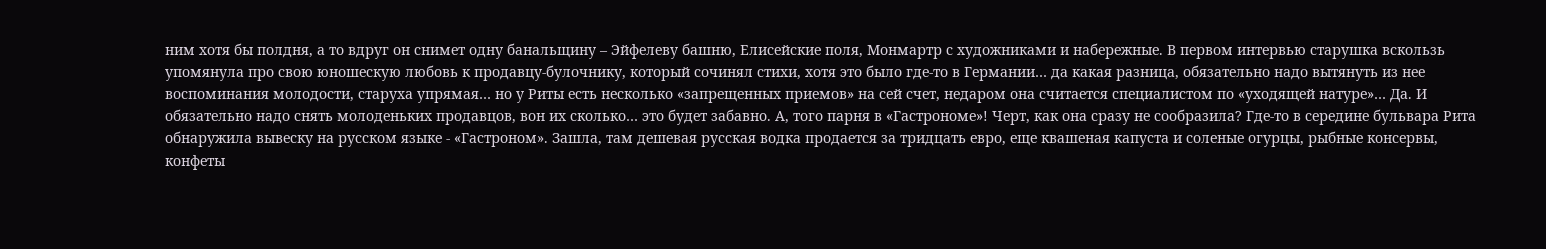ним хотя бы полдня, а то вдруг он снимет одну банальщину – Эйфелеву башню, Елисейские поля, Монмартр с художниками и набережные. В первом интервью старушка вскользь упомянула про свою юношескую любовь к продавцу-булочнику, который сочинял стихи, хотя это было где-то в Германии… да какая разница, обязательно надо вытянуть из нее воспоминания молодости, старуха упрямая… но у Риты есть несколько «запрещенных приемов» на сей счет, недаром она считается специалистом по «уходящей натуре»… Да. И обязательно надо снять молоденьких продавцов, вон их сколько… это будет забавно. А, того парня в «Гастрономе»! Черт, как она сразу не сообразила? Где-то в середине бульвара Рита обнаружила вывеску на русском языке - «Гастроном». Зашла, там дешевая русская водка продается за тридцать евро, еще квашеная капуста и соленые огурцы, рыбные консервы, конфеты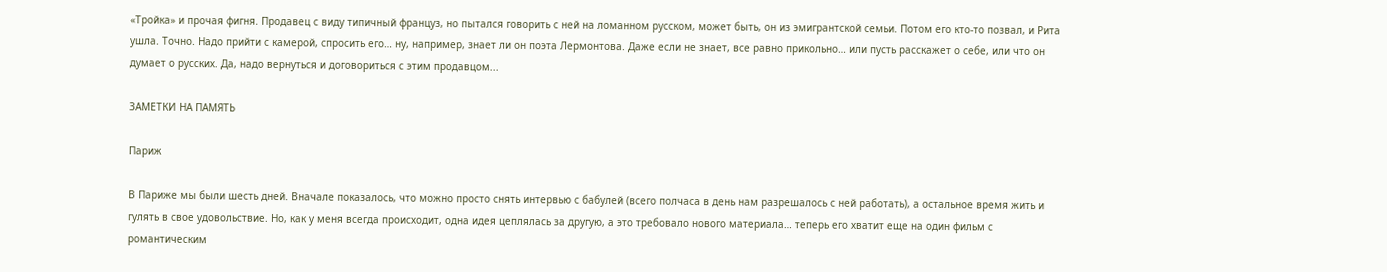«Тройка» и прочая фигня. Продавец с виду типичный француз, но пытался говорить с ней на ломанном русском, может быть, он из эмигрантской семьи. Потом его кто-то позвал, и Рита ушла. Точно. Надо прийти с камерой, спросить его… ну, например, знает ли он поэта Лермонтова. Даже если не знает, все равно прикольно… или пусть расскажет о себе, или что он думает о русских. Да, надо вернуться и договориться с этим продавцом...

ЗАМЕТКИ НА ПАМЯТЬ

Париж

В Париже мы были шесть дней. Вначале показалось, что можно просто снять интервью с бабулей (всего полчаса в день нам разрешалось с ней работать), а остальное время жить и гулять в свое удовольствие. Но, как у меня всегда происходит, одна идея цеплялась за другую, а это требовало нового материала… теперь его хватит еще на один фильм с романтическим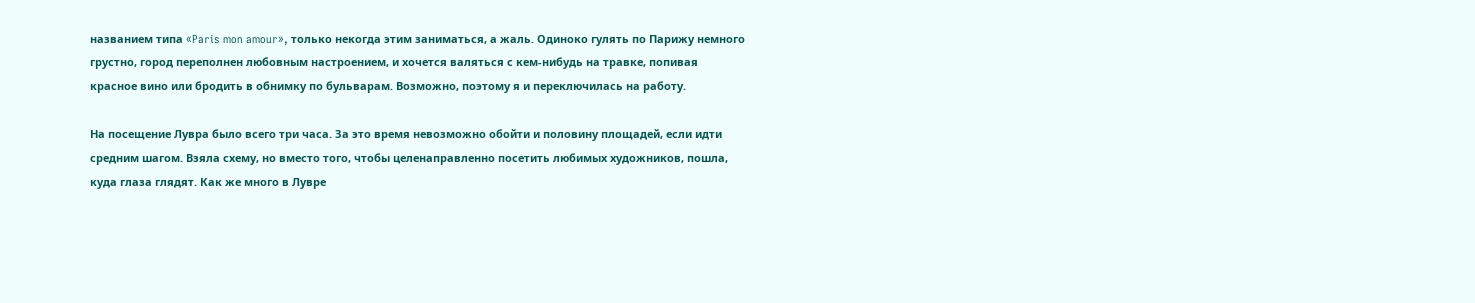названием типа «Paris mon amour», только некогда этим заниматься, а жаль. Одиноко гулять по Парижу немного грустно, город переполнен любовным настроением, и хочется валяться с кем-нибудь на травке, попивая красное вино или бродить в обнимку по бульварам. Возможно, поэтому я и переключилась на работу.

На посещение Лувра было всего три часа. За это время невозможно обойти и половину площадей, если идти средним шагом. Взяла схему, но вместо того, чтобы целенаправленно посетить любимых художников, пошла, куда глаза глядят. Как же много в Лувре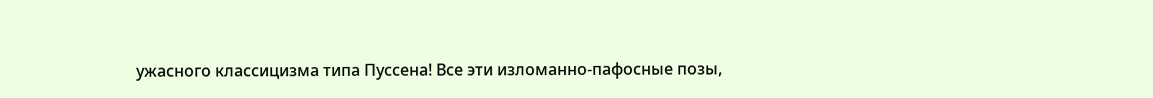ужасного классицизма типа Пуссена! Все эти изломанно-пафосные позы,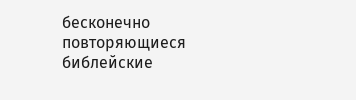бесконечно повторяющиеся библейские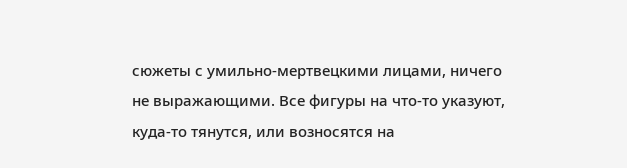сюжеты с умильно-мертвецкими лицами, ничего не выражающими. Все фигуры на что-то указуют, куда-то тянутся, или возносятся на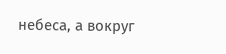небеса, а вокруг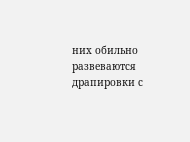них обильно развеваются драпировки с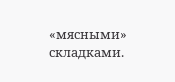«мясными» складками.